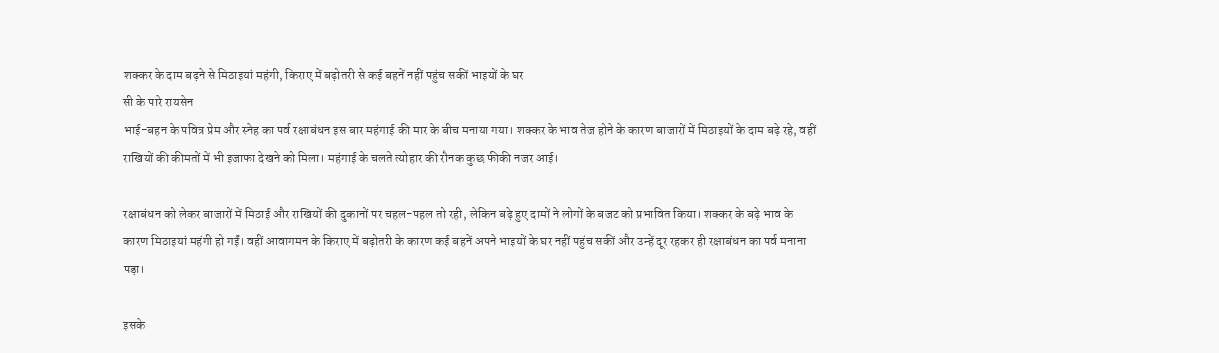शक्कर के दाम बढ़ने से मिठाइयां महंगी, किराए में बढ़ोतरी से कई बहनें नहीं पहुंच सकीं भाइयों के घर
सी के पारे रायसेन
भाई-बहन के पवित्र प्रेम और स्नेह का पर्व रक्षाबंधन इस बार महंगाई की मार के बीच मनाया गया। शक्कर के भाव तेज होने के कारण बाजारों में मिठाइयों के दाम बढ़े रहे, वहीं राखियों की कीमतों में भी इजाफा देखने को मिला। महंगाई के चलते त्योहार की रौनक कुछ फीकी नजर आई।

रक्षाबंधन को लेकर बाजारों में मिठाई और राखियों की दुकानों पर चहल-पहल तो रही, लेकिन बढ़े हुए दामों ने लोगों के बजट को प्रभावित किया। शक्कर के बढ़े भाव के कारण मिठाइयां महंगी हो गईं। वहीं आवागमन के किराए में बढ़ोतरी के कारण कई बहनें अपने भाइयों के घर नहीं पहुंच सकीं और उन्हें दूर रहकर ही रक्षाबंधन का पर्व मनाना पड़ा।

इसके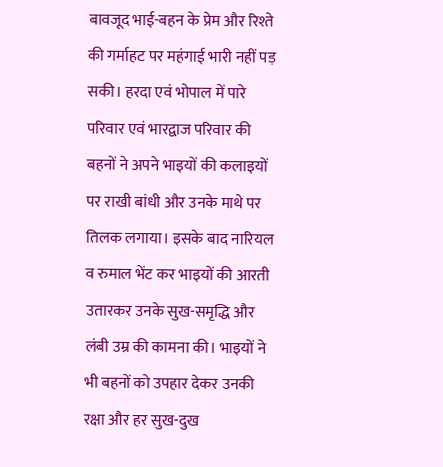बावजूद भाई-बहन के प्रेम और रिश्ते की गर्माहट पर महंगाई भारी नहीं पड़ सकी। हरदा एवं भोपाल में पारे परिवार एवं भारद्वाज परिवार की बहनों ने अपने भाइयों की कलाइयों पर राखी बांधी और उनके माथे पर तिलक लगाया। इसके बाद नारियल व रुमाल भेंट कर भाइयों की आरती उतारकर उनके सुख-समृद्धि और लंबी उम्र की कामना की। भाइयों ने भी बहनों को उपहार देकर उनकी रक्षा और हर सुख-दुख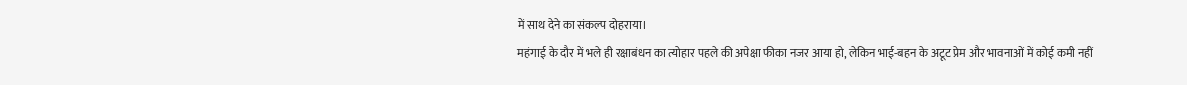में साथ देने का संकल्प दोहराया।
महंगाई के दौर में भले ही रक्षाबंधन का त्योहार पहले की अपेक्षा फीका नजर आया हो, लेकिन भाई-बहन के अटूट प्रेम और भावनाओं में कोई कमी नहीं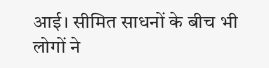आई। सीमित साधनों के बीच भी लोगों ने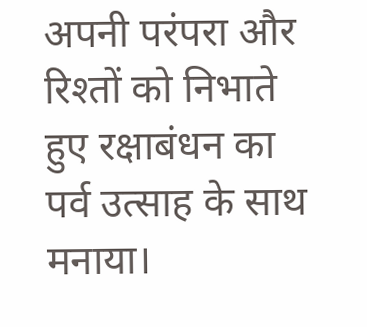अपनी परंपरा और रिश्तों को निभाते हुए रक्षाबंधन का पर्व उत्साह के साथ मनाया।